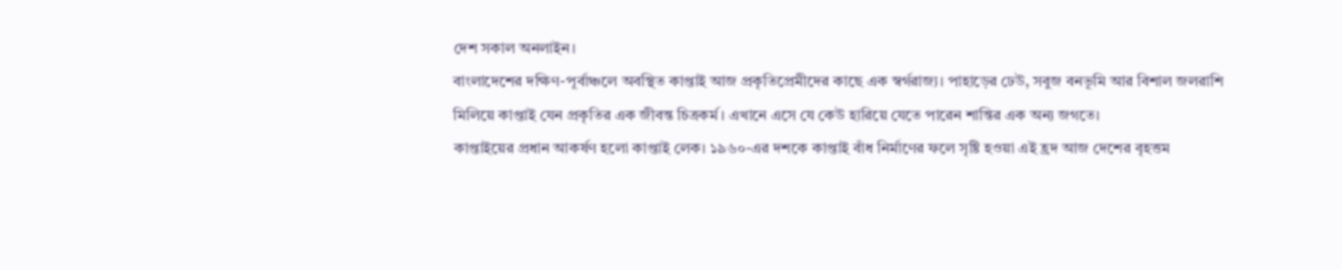দেশ সকাল অনলাইন।
বাংলাদেশের দক্ষিণ-পূর্বাঞ্চলে অবস্থিত কাপ্তাই আজ প্রকৃতিপ্রেমীদের কাছে এক স্বর্গরাজ্য। পাহাড়ের ঢেউ, সবুজ বনভূমি আর বিশাল জলরাশি মিলিয়ে কাপ্তাই যেন প্রকৃতির এক জীবন্ত চিত্রকর্ম। এখানে এসে যে কেউ হারিয়ে যেতে পারেন শান্তির এক অন্য জগতে।
কাপ্তাইয়ের প্রধান আকর্ষণ হলো কাপ্তাই লেক। ১৯৬০-এর দশকে কাপ্তাই বাঁধ নির্মাণের ফলে সৃষ্টি হওয়া এই হ্রদ আজ দেশের বৃহত্তম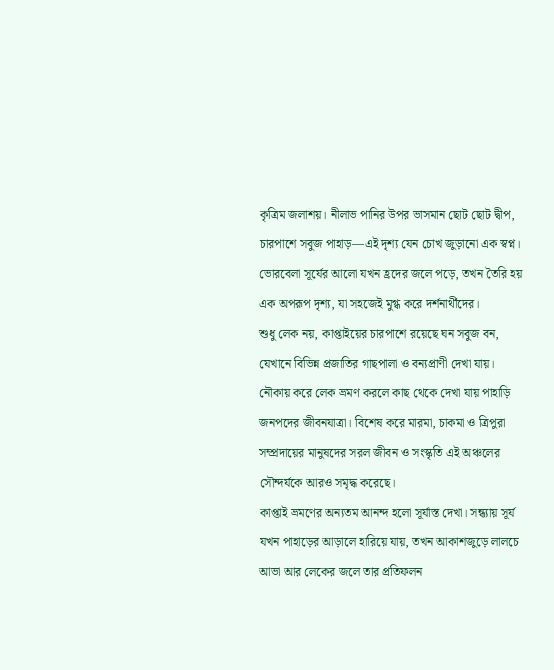কৃত্রিম জলাশয়। নীলাভ পানির উপর ভাসমান ছোট ছোট দ্বীপ, চারপাশে সবুজ পাহাড়—এই দৃশ্য যেন চোখ জুড়ানো এক স্বপ্ন। ভোরবেলা সূর্যের আলো যখন হ্রদের জলে পড়ে, তখন তৈরি হয় এক অপরূপ দৃশ্য, যা সহজেই মুগ্ধ করে দর্শনার্থীদের।
শুধু লেক নয়, কাপ্তাইয়ের চারপাশে রয়েছে ঘন সবুজ বন, যেখানে বিভিন্ন প্রজাতির গাছপালা ও বন্যপ্রাণী দেখা যায়। নৌকায় করে লেক ভ্রমণ করলে কাছ থেকে দেখা যায় পাহাড়ি জনপদের জীবনযাত্রা। বিশেষ করে মারমা, চাকমা ও ত্রিপুরা সম্প্রদায়ের মানুষদের সরল জীবন ও সংস্কৃতি এই অঞ্চলের সৌন্দর্যকে আরও সমৃদ্ধ করেছে।
কাপ্তাই ভ্রমণের অন্যতম আনন্দ হলো সূর্যাস্ত দেখা। সন্ধ্যায় সূর্য যখন পাহাড়ের আড়ালে হারিয়ে যায়, তখন আকাশজুড়ে লালচে আভা আর লেকের জলে তার প্রতিফলন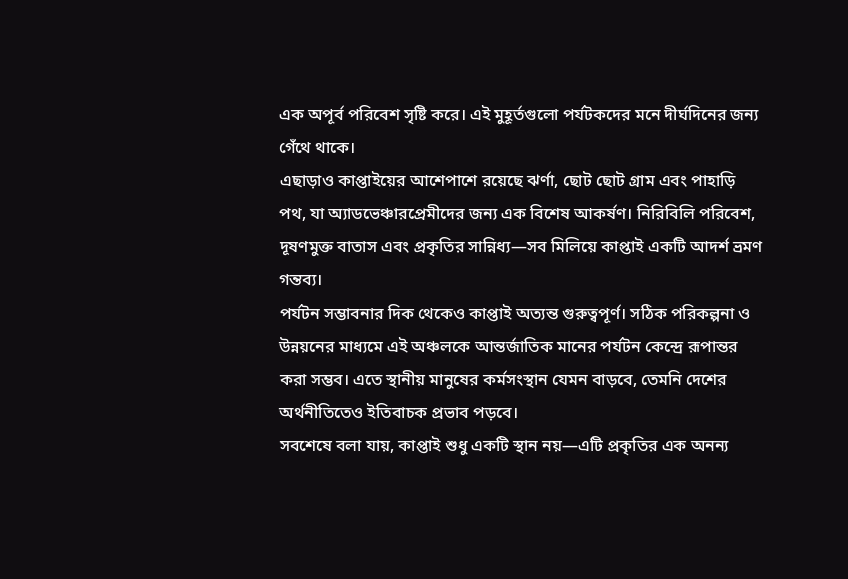এক অপূর্ব পরিবেশ সৃষ্টি করে। এই মুহূর্তগুলো পর্যটকদের মনে দীর্ঘদিনের জন্য গেঁথে থাকে।
এছাড়াও কাপ্তাইয়ের আশেপাশে রয়েছে ঝর্ণা, ছোট ছোট গ্রাম এবং পাহাড়ি পথ, যা অ্যাডভেঞ্চারপ্রেমীদের জন্য এক বিশেষ আকর্ষণ। নিরিবিলি পরিবেশ, দূষণমুক্ত বাতাস এবং প্রকৃতির সান্নিধ্য—সব মিলিয়ে কাপ্তাই একটি আদর্শ ভ্রমণ গন্তব্য।
পর্যটন সম্ভাবনার দিক থেকেও কাপ্তাই অত্যন্ত গুরুত্বপূর্ণ। সঠিক পরিকল্পনা ও উন্নয়নের মাধ্যমে এই অঞ্চলকে আন্তর্জাতিক মানের পর্যটন কেন্দ্রে রূপান্তর করা সম্ভব। এতে স্থানীয় মানুষের কর্মসংস্থান যেমন বাড়বে, তেমনি দেশের অর্থনীতিতেও ইতিবাচক প্রভাব পড়বে।
সবশেষে বলা যায়, কাপ্তাই শুধু একটি স্থান নয়—এটি প্রকৃতির এক অনন্য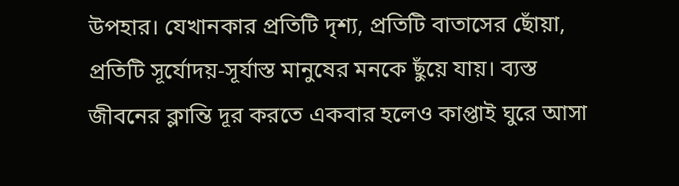উপহার। যেখানকার প্রতিটি দৃশ্য, প্রতিটি বাতাসের ছোঁয়া, প্রতিটি সূর্যোদয়-সূর্যাস্ত মানুষের মনকে ছুঁয়ে যায়। ব্যস্ত জীবনের ক্লান্তি দূর করতে একবার হলেও কাপ্তাই ঘুরে আসা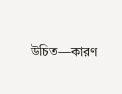উচিত—কারণ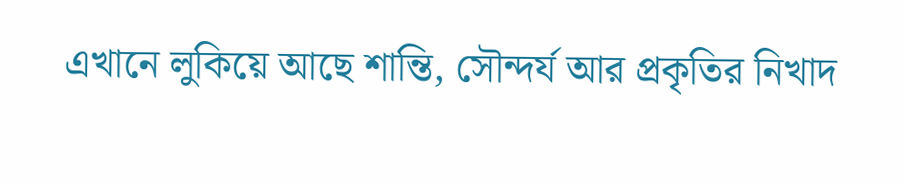এখানে লুকিয়ে আছে শান্তি, সৌন্দর্য আর প্রকৃতির নিখাদ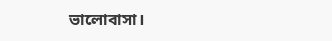ভালোবাসা।